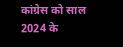कांग्रेस को साल 2024 के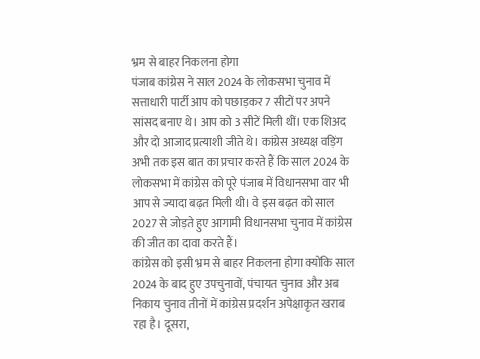भ्रम से बाहर निकलना होगा
पंजाब कांग्रेस ने साल 2024 के लोकसभा चुनाव में सत्ताधारी पार्टी आप को पछाड़कर 7 सीटों पर अपने सांसद बनाए थे। आप को 3 सीटें मिली थीं। एक शिअद और दो आजाद प्रत्याशी जीते थे। कांग्रेस अध्यक्ष वड़िंग अभी तक इस बात का प्रचार करते हैं कि साल 2024 के लोकसभा में कांग्रेस को पूरे पंजाब में विधानसभा वार भी आप से ज्यादा बढ़त मिली थी। वे इस बढ़त को साल 2027 से जोड़ते हुए आगामी विधानसभा चुनाव में कांग्रेस की जीत का दावा करते हैं।
कांग्रेस को इसी भ्रम से बाहर निकलना होगा क्योंकि साल 2024 के बाद हुए उपचुनावों, पंचायत चुनाव और अब निकाय चुनाव तीनों में कांग्रेस प्रदर्शन अपेक्षाकृत खराब रहा है। दूसरा,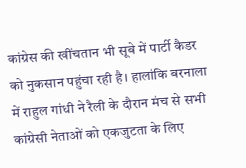कांग्रेस की खींचतान भी सूबे में पार्टी कैडर को नुकसान पहुंचा रही है। हालांकि बरनाला में राहुल गांधी ने रैली के दौरान मंच से सभी कांग्रेसी नेताओं को एकजुटता के लिए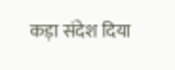कड़ा संदेश दिया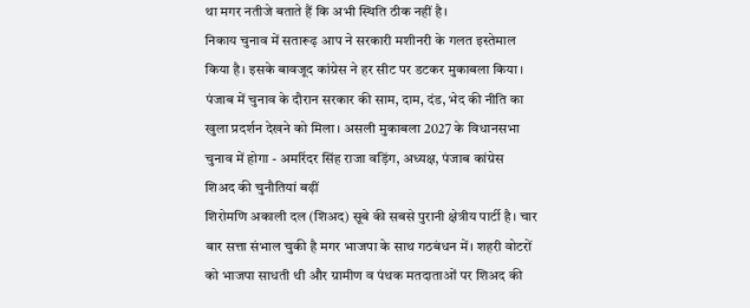था मगर नतीजे बताते हैं कि अभी स्थिति ठीक नहीं है।
निकाय चुनाव में सतारूढ़ आप ने सरकारी मशीनरी के गलत इस्तेमाल किया है। इसके बावजूद कांग्रेस ने हर सीट पर डटकर मुकाबला किया। पंजाब में चुनाव के दौरान सरकार की साम, दाम, दंड, भेद की नीति का खुला प्रदर्शन देखने को मिला। असली मुकाबला 2027 के विधानसभा चुनाव में होगा - अमरिंदर सिंह राजा वड़िंग, अध्यक्ष, पंजाब कांग्रेस
शिअद की चुनौतियां बढ़ीं
शिरोमणि अकाली दल (शिअद) सूबे की सबसे पुरानी क्षेत्रीय पार्टी है। चार बार सत्ता संभाल चुकी है मगर भाजपा के साथ गठबंधन में। शहरी वोटरों को भाजपा साधती थी और ग्रामीण व पंथक मतदाताओं पर शिअद की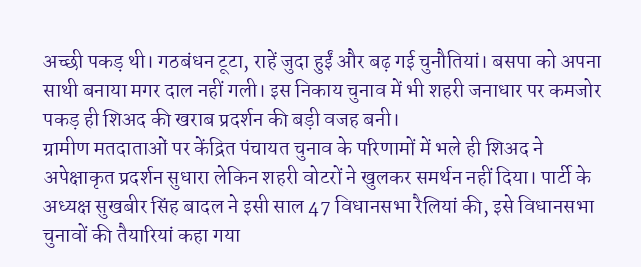अच्छी पकड़ थी। गठबंधन टूटा, राहें जुदा हुईं और बढ़ गई चुनौतियां। बसपा को अपना साथी बनाया मगर दाल नहीं गली। इस निकाय चुनाव में भी शहरी जनाधार पर कमजोर पकड़ ही शिअद की खराब प्रदर्शन की बड़ी वजह बनी।
ग्रामीण मतदाताओं पर केंद्रित पंचायत चुनाव के परिणामों में भले ही शिअद ने अपेक्षाकृत प्रदर्शन सुधारा लेकिन शहरी वोटरों ने खुलकर समर्थन नहीं दिया। पार्टी के अध्यक्ष सुखबीर सिंह बादल ने इसी साल 47 विधानसभा रैलियां की, इसे विधानसभा चुनावों की तैयारियां कहा गया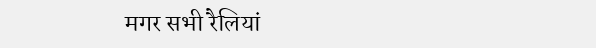मगर सभी रैलियां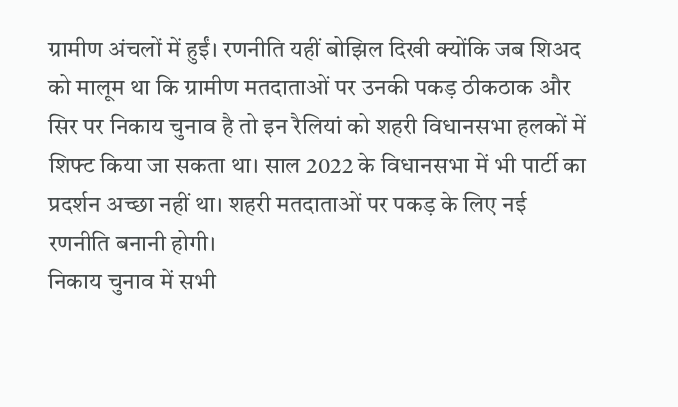ग्रामीण अंचलों में हुईं। रणनीति यहीं बोझिल दिखी क्योंकि जब शिअद को मालूम था कि ग्रामीण मतदाताओं पर उनकी पकड़ ठीकठाक और सिर पर निकाय चुनाव है तो इन रैलियां को शहरी विधानसभा हलकों में शिफ्ट किया जा सकता था। साल 2022 के विधानसभा में भी पार्टी का प्रदर्शन अच्छा नहीं था। शहरी मतदाताओं पर पकड़ के लिए नई रणनीति बनानी होगी।
निकाय चुनाव में सभी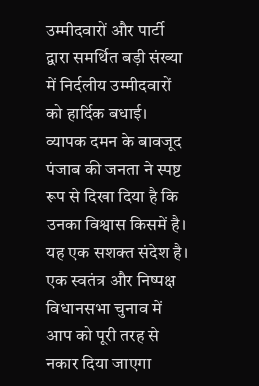उम्मीदवारों और पार्टी द्वारा समर्थित बड़ी संख्या में निर्दलीय उम्मीदवारों को हार्दिक बधाई। व्यापक दमन के बावजूद पंजाब की जनता ने स्पष्ट रूप से दिखा दिया है कि उनका विश्वास किसमें है। यह एक सशक्त संदेश है। एक स्वतंत्र और निष्पक्ष विधानसभा चुनाव में आप को पूरी तरह से नकार दिया जाएगा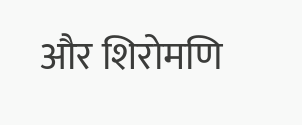और शिरोमणि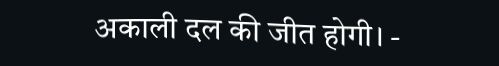अकाली दल की जीत होगी। -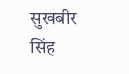सुखबीर सिंह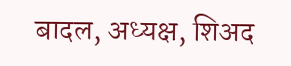बादल, अध्यक्ष, शिअद